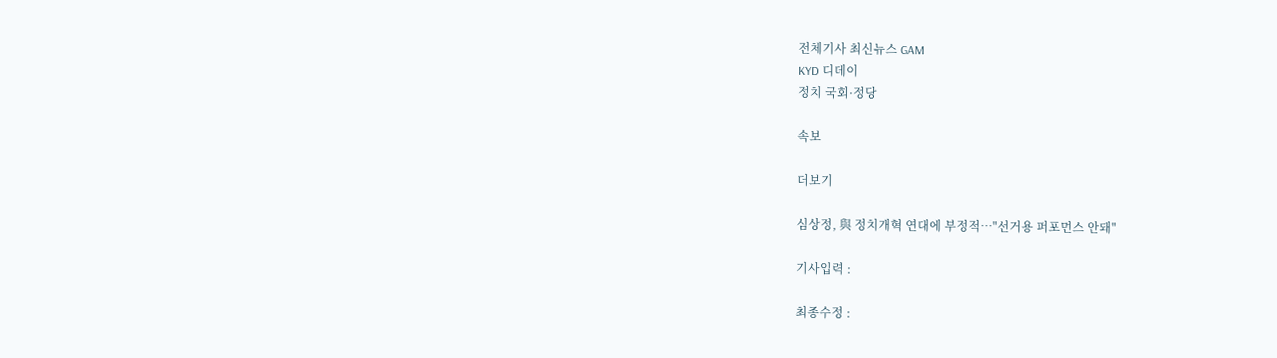전체기사 최신뉴스 GAM
KYD 디데이
정치 국회·정당

속보

더보기

심상정, 與 정치개혁 연대에 부정적…"선거용 퍼포먼스 안돼"

기사입력 :

최종수정 :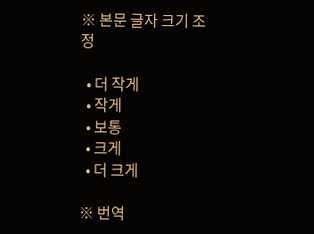※ 본문 글자 크기 조정

  • 더 작게
  • 작게
  • 보통
  • 크게
  • 더 크게

※ 번역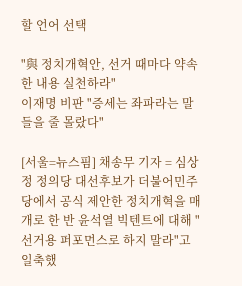할 언어 선택

"與 정치개혁안, 선거 때마다 약속한 내용 실천하라"
이재명 비판 "증세는 좌파라는 말 들을 줄 몰랐다"

[서울=뉴스핌] 채송무 기자 = 심상정 정의당 대선후보가 더불어민주당에서 공식 제안한 정치개혁을 매개로 한 반 윤석열 빅텐트에 대해 "선거용 퍼포먼스로 하지 말라"고 일축했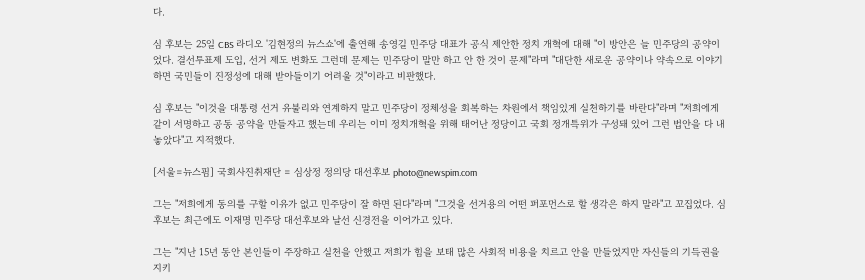다.

심 후보는 25일 CBS 라디오 '김현정의 뉴스쇼'에 출연해 송영길 민주당 대표가 공식 제안한 정치 개혁에 대해 "이 방안은 늘 민주당의 공약이었다. 결선투표제 도입, 선거 제도 변화도 그런데 문제는 민주당이 말만 하고 안 한 것이 문제"라며 "대단한 새로운 공약이나 약속으로 이야기하면 국민들이 진정성에 대해 받아들이기 어려울 것"이라고 비판했다.

심 후보는 "이것을 대통령 선거 유불리와 연계하지 말고 민주당이 정체성을 회복하는 차원에서 책임있게 실천하기를 바란다"라며 "저희에게 같이 서명하고 공동 공약을 만들자고 했는데 우리는 이미 정치개혁을 위해 태어난 정당이고 국회 정개특위가 구성돼 있어 그런 법안을 다 내놓았다"고 지적했다.

[서울=뉴스핌] 국회사진취재단 = 심상정 정의당 대선후보 photo@newspim.com

그는 "저희에게 동의를 구할 이유가 없고 민주당이 잘 하면 된다"라며 "그것을 선거용의 어떤 퍼포먼스로 할 생각은 하지 말라"고 꼬집었다. 심 후보는 최근에도 이재명 민주당 대선후보와 날선 신경전을 이어가고 있다.

그는 "지난 15년 동안 본인들이 주장하고 실천을 안했고 저희가 힘을 보태 많은 사회적 비용을 치르고 안을 만들었지만 자신들의 기득권을 지키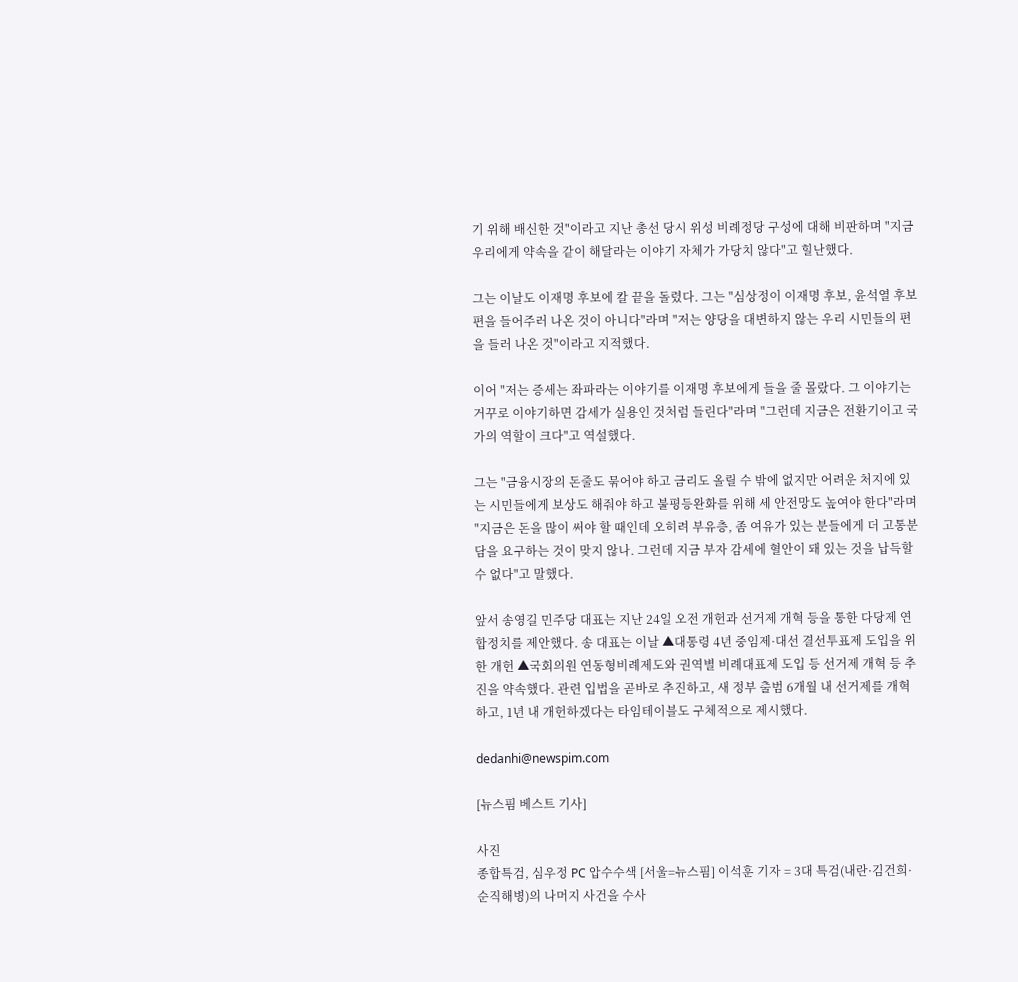기 위해 배신한 것"이라고 지난 총선 당시 위성 비례정당 구성에 대해 비판하며 "지금 우리에게 약속을 같이 해달라는 이야기 자체가 가당치 않다"고 힐난했다.

그는 이날도 이재명 후보에 칼 끝을 돌렸다. 그는 "심상정이 이재명 후보, 윤석열 후보 편을 들어주러 나온 것이 아니다"라며 "저는 양당을 대변하지 않는 우리 시민들의 편을 들러 나온 것"이라고 지적했다.

이어 "저는 증세는 좌파라는 이야기를 이재명 후보에게 들을 줄 몰랐다. 그 이야기는 거꾸로 이야기하면 감세가 실용인 것처럼 들린다"라며 "그런데 지금은 전환기이고 국가의 역할이 크다"고 역설했다.

그는 "금융시장의 돈줄도 묶어야 하고 금리도 올릴 수 밖에 없지만 어려운 처지에 있는 시민들에게 보상도 해줘야 하고 불평등완화를 위해 세 안전망도 높여야 한다"라며 "지금은 돈을 많이 써야 할 때인데 오히려 부유층, 좀 여유가 있는 분들에게 더 고통분담을 요구하는 것이 맞지 않나. 그런데 지금 부자 감세에 혈안이 돼 있는 것을 납득할 수 없다"고 말했다.

앞서 송영길 민주당 대표는 지난 24일 오전 개헌과 선거제 개혁 등을 통한 다당제 연합정치를 제안했다. 송 대표는 이날 ▲대통령 4년 중임제·대선 결선투표제 도입을 위한 개헌 ▲국회의원 연동형비례제도와 권역별 비례대표제 도입 등 선거제 개혁 등 추진을 약속했다. 관련 입법을 곧바로 추진하고, 새 정부 출범 6개월 내 선거제를 개혁하고, 1년 내 개헌하겠다는 타임테이블도 구체적으로 제시했다.

dedanhi@newspim.com

[뉴스핌 베스트 기사]

사진
종합특검, 심우정 PC 압수수색 [서울=뉴스핌] 이석훈 기자 = 3대 특검(내란·김건희·순직해병)의 나머지 사건을 수사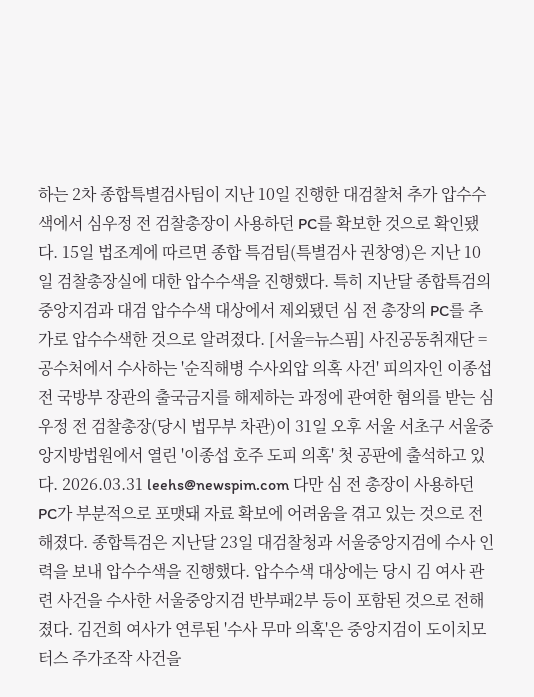하는 2차 종합특별검사팀이 지난 10일 진행한 대검찰처 추가 압수수색에서 심우정 전 검찰총장이 사용하던 PC를 확보한 것으로 확인됐다. 15일 법조계에 따르면 종합 특검팀(특별검사 권창영)은 지난 10일 검찰총장실에 대한 압수수색을 진행했다. 특히 지난달 종합특검의 중앙지검과 대검 압수수색 대상에서 제외됐던 심 전 총장의 PC를 추가로 압수수색한 것으로 알려졌다. [서울=뉴스핌] 사진공동취재단 = 공수처에서 수사하는 '순직해병 수사외압 의혹 사건' 피의자인 이종섭 전 국방부 장관의 출국금지를 해제하는 과정에 관여한 혐의를 받는 심우정 전 검찰총장(당시 법무부 차관)이 31일 오후 서울 서초구 서울중앙지방법원에서 열린 '이종섭 호주 도피 의혹' 첫 공판에 출석하고 있다. 2026.03.31 leehs@newspim.com 다만 심 전 총장이 사용하던 PC가 부분적으로 포맷돼 자료 확보에 어려움을 겪고 있는 것으로 전해졌다. 종합특검은 지난달 23일 대검찰청과 서울중앙지검에 수사 인력을 보내 압수수색을 진행했다. 압수수색 대상에는 당시 김 여사 관련 사건을 수사한 서울중앙지검 반부패2부 등이 포함된 것으로 전해졌다. 김건희 여사가 연루된 '수사 무마 의혹'은 중앙지검이 도이치모터스 주가조작 사건을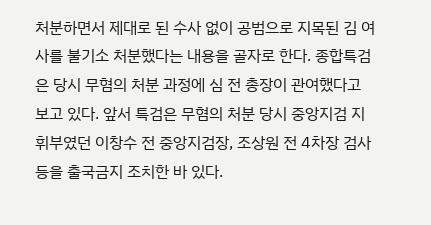처분하면서 제대로 된 수사 없이 공범으로 지목된 김 여사를 불기소 처분했다는 내용을 골자로 한다. 종합특검은 당시 무혐의 처분 과정에 심 전 총장이 관여했다고 보고 있다. 앞서 특검은 무혐의 처분 당시 중앙지검 지휘부였던 이창수 전 중앙지검장, 조상원 전 4차장 검사 등을 출국금지 조치한 바 있다.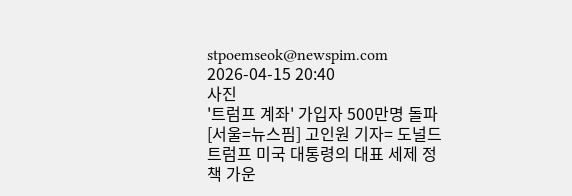stpoemseok@newspim.com 2026-04-15 20:40
사진
'트럼프 계좌' 가입자 500만명 돌파 [서울=뉴스핌] 고인원 기자= 도널드 트럼프 미국 대통령의 대표 세제 정책 가운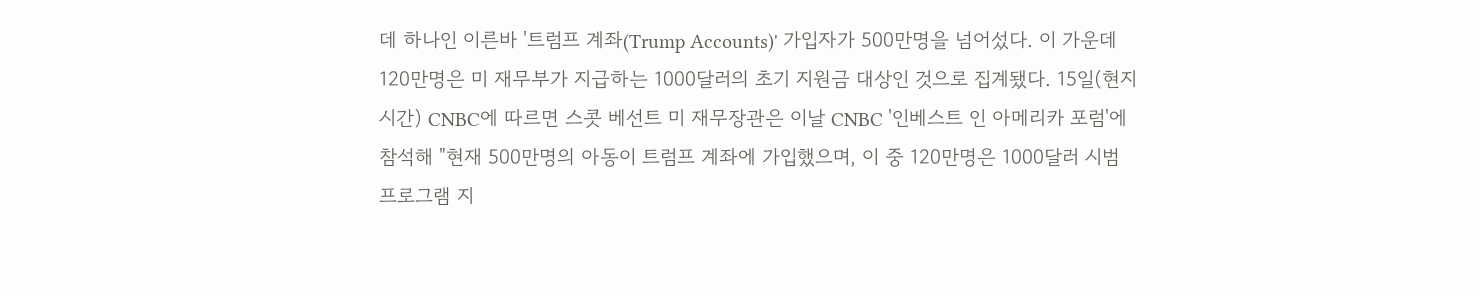데 하나인 이른바 '트럼프 계좌(Trump Accounts)' 가입자가 500만명을 넘어섰다. 이 가운데 120만명은 미 재무부가 지급하는 1000달러의 초기 지원금 대상인 것으로 집계됐다. 15일(현지시간) CNBC에 따르면 스콧 베선트 미 재무장관은 이날 CNBC '인베스트 인 아메리카 포럼'에 참석해 "현재 500만명의 아동이 트럼프 계좌에 가입했으며, 이 중 120만명은 1000달러 시범 프로그램 지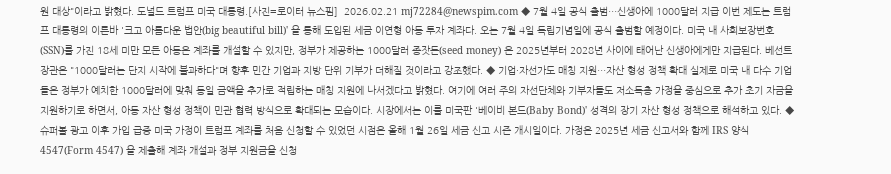원 대상"이라고 밝혔다. 도널드 트럼프 미국 대통령.[사진=로이터 뉴스핌]  2026.02.21 mj72284@newspim.com ◆ 7월 4일 공식 출범…신생아에 1000달러 지급 이번 제도는 트럼프 대통령의 이른바 '크고 아름다운 법안(big beautiful bill)' 을 통해 도입된 세금 이연형 아동 투자 계좌다. 오는 7월 4일 독립기념일에 공식 출범할 예정이다. 미국 내 사회보장번호(SSN)를 가진 18세 미만 모든 아동은 계좌를 개설할 수 있지만, 정부가 제공하는 1000달러 종잣돈(seed money) 은 2025년부터 2028년 사이에 태어난 신생아에게만 지급된다. 베선트 장관은 "1000달러는 단지 시작에 불과하다"며 향후 민간 기업과 지방 단위 기부가 더해질 것이라고 강조했다. ◆ 기업·자선가도 매칭 지원…자산 형성 정책 확대 실제로 미국 내 다수 기업들은 정부가 예치한 1000달러에 맞춰 동일 금액을 추가로 적립하는 매칭 지원에 나서겠다고 밝혔다. 여기에 여러 주의 자선단체와 기부자들도 저소득층 가정을 중심으로 추가 초기 자금을 지원하기로 하면서, 아동 자산 형성 정책이 민관 협력 방식으로 확대되는 모습이다. 시장에서는 이를 미국판 '베이비 본드(Baby Bond)' 성격의 장기 자산 형성 정책으로 해석하고 있다. ◆ 슈퍼볼 광고 이후 가입 급증 미국 가정이 트럼프 계좌를 처음 신청할 수 있었던 시점은 올해 1월 26일 세금 신고 시즌 개시일이다. 가정은 2025년 세금 신고서와 함께 IRS 양식 4547(Form 4547) 을 제출해 계좌 개설과 정부 지원금을 신청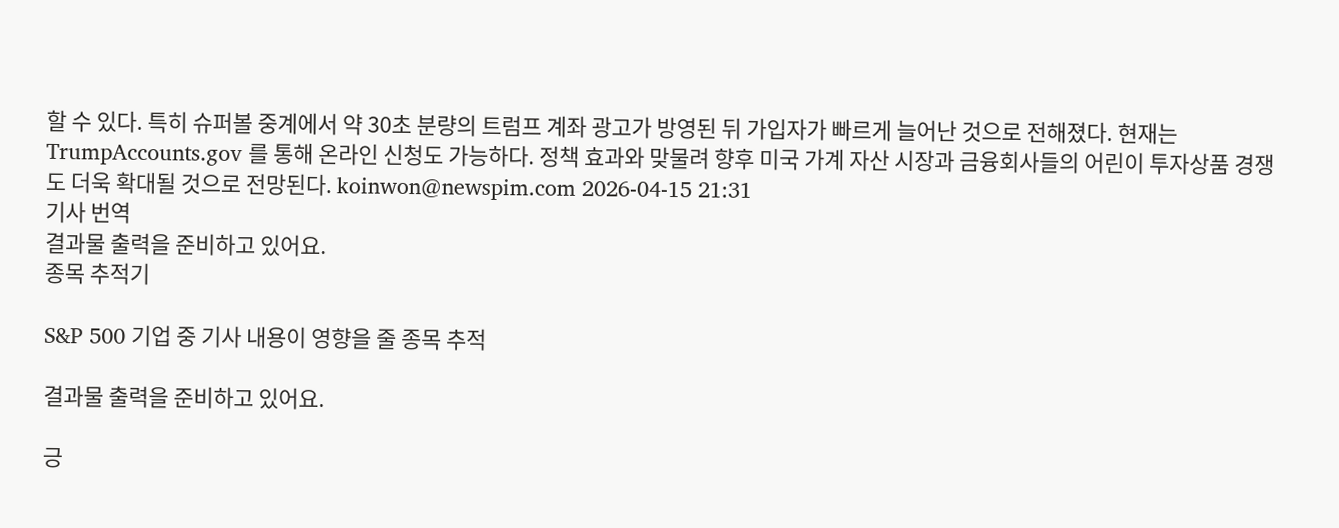할 수 있다. 특히 슈퍼볼 중계에서 약 30초 분량의 트럼프 계좌 광고가 방영된 뒤 가입자가 빠르게 늘어난 것으로 전해졌다. 현재는 TrumpAccounts.gov 를 통해 온라인 신청도 가능하다. 정책 효과와 맞물려 향후 미국 가계 자산 시장과 금융회사들의 어린이 투자상품 경쟁도 더욱 확대될 것으로 전망된다. koinwon@newspim.com 2026-04-15 21:31
기사 번역
결과물 출력을 준비하고 있어요.
종목 추적기

S&P 500 기업 중 기사 내용이 영향을 줄 종목 추적

결과물 출력을 준비하고 있어요.

긍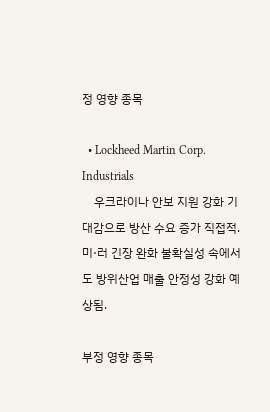정 영향 종목

  • Lockheed Martin Corp. Industrials
    우크라이나 안보 지원 강화 기대감으로 방산 수요 증가 직접적. 미·러 긴장 완화 불확실성 속에서도 방위산업 매출 안정성 강화 예상됨.

부정 영향 종목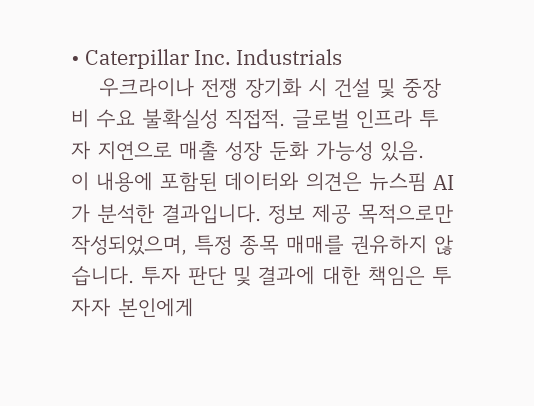• Caterpillar Inc. Industrials
    우크라이나 전쟁 장기화 시 건설 및 중장비 수요 불확실성 직접적. 글로벌 인프라 투자 지연으로 매출 성장 둔화 가능성 있음.
이 내용에 포함된 데이터와 의견은 뉴스핌 AI가 분석한 결과입니다. 정보 제공 목적으로만 작성되었으며, 특정 종목 매매를 권유하지 않습니다. 투자 판단 및 결과에 대한 책임은 투자자 본인에게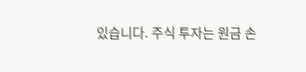있습니다. 주식 투자는 원금 손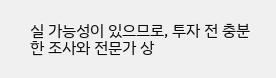실 가능성이 있으므로, 투자 전 충분한 조사와 전문가 상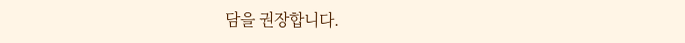담을 권장합니다.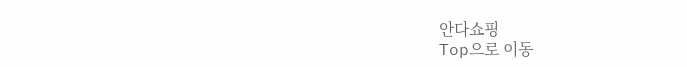안다쇼핑
Top으로 이동